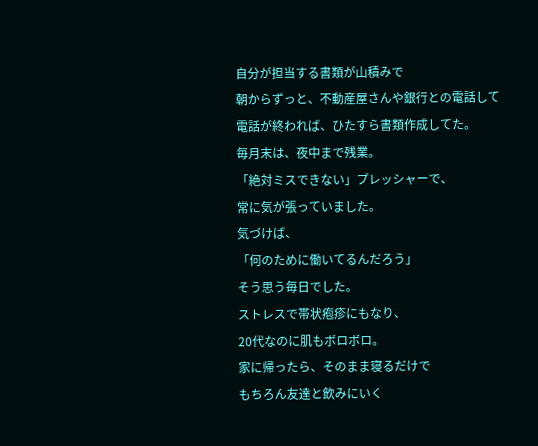自分が担当する書類が山積みで
朝からずっと、不動産屋さんや銀行との電話して
電話が終われば、ひたすら書類作成してた。
毎月末は、夜中まで残業。
「絶対ミスできない」プレッシャーで、
常に気が張っていました。
気づけば、
「何のために働いてるんだろう」
そう思う毎日でした。
ストレスで帯状疱疹にもなり、
20代なのに肌もボロボロ。
家に帰ったら、そのまま寝るだけで
もちろん友達と飲みにいく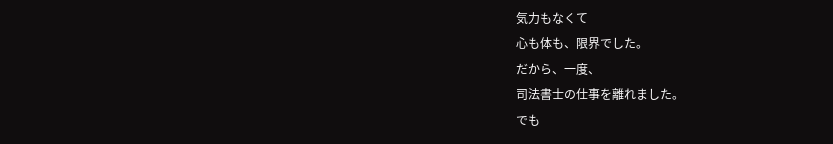気力もなくて
心も体も、限界でした。
だから、一度、
司法書士の仕事を離れました。
でも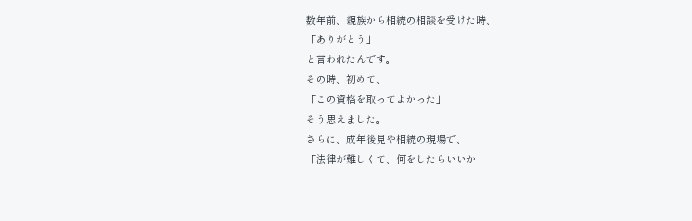数年前、親族から相続の相談を受けた時、
「ありがとう」
と言われたんです。
その時、初めて、
「この資格を取ってよかった」
そう思えました。
さらに、成年後見や相続の現場で、
「法律が難しくて、何をしたらいいか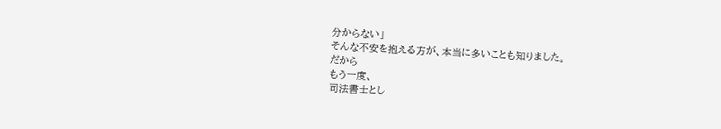分からない」
そんな不安を抱える方が、本当に多いことも知りました。
だから
もう一度、
司法書士とし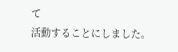て
活動することにしました。